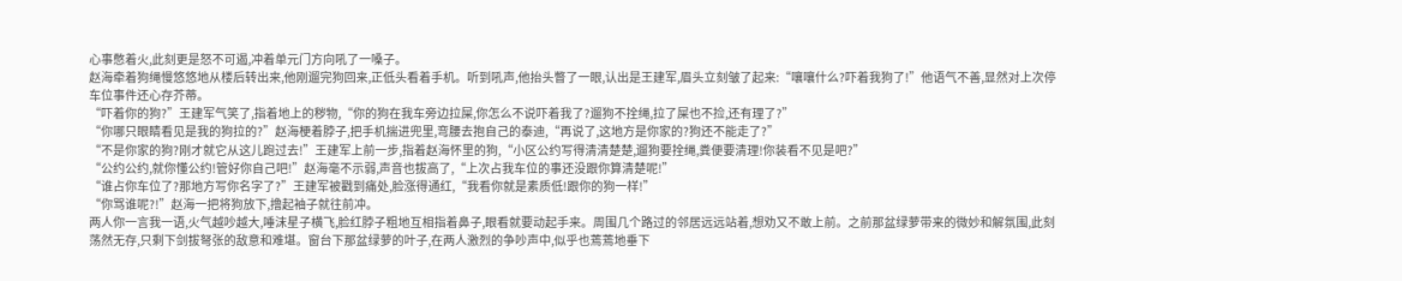心事憋着火,此刻更是怒不可遏,冲着单元门方向吼了一嗓子。
赵海牵着狗绳慢悠悠地从楼后转出来,他刚遛完狗回来,正低头看着手机。听到吼声,他抬头瞥了一眼,认出是王建军,眉头立刻皱了起来:“嚷嚷什么?吓着我狗了!”他语气不善,显然对上次停车位事件还心存芥蒂。
“吓着你的狗?”王建军气笑了,指着地上的秽物,“你的狗在我车旁边拉屎,你怎么不说吓着我了?遛狗不拴绳,拉了屎也不捡,还有理了?”
“你哪只眼睛看见是我的狗拉的?”赵海梗着脖子,把手机揣进兜里,弯腰去抱自己的泰迪,“再说了,这地方是你家的?狗还不能走了?”
“不是你家的狗?刚才就它从这儿跑过去!”王建军上前一步,指着赵海怀里的狗,“小区公约写得清清楚楚,遛狗要拴绳,粪便要清理!你装看不见是吧?”
“公约公约,就你懂公约!管好你自己吧!”赵海毫不示弱,声音也拔高了,“上次占我车位的事还没跟你算清楚呢!”
“谁占你车位了?那地方写你名字了?”王建军被戳到痛处,脸涨得通红,“我看你就是素质低!跟你的狗一样!”
“你骂谁呢?!”赵海一把将狗放下,撸起袖子就往前冲。
两人你一言我一语,火气越吵越大,唾沫星子横飞,脸红脖子粗地互相指着鼻子,眼看就要动起手来。周围几个路过的邻居远远站着,想劝又不敢上前。之前那盆绿萝带来的微妙和解氛围,此刻荡然无存,只剩下剑拔弩张的敌意和难堪。窗台下那盆绿萝的叶子,在两人激烈的争吵声中,似乎也蔫蔫地垂下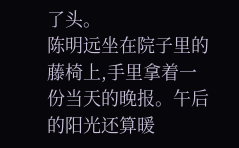了头。
陈明远坐在院子里的藤椅上,手里拿着一份当天的晚报。午后的阳光还算暖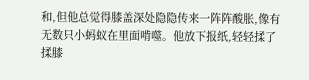和,但他总觉得膝盖深处隐隐传来一阵阵酸胀,像有无数只小蚂蚁在里面啃噬。他放下报纸,轻轻揉了揉膝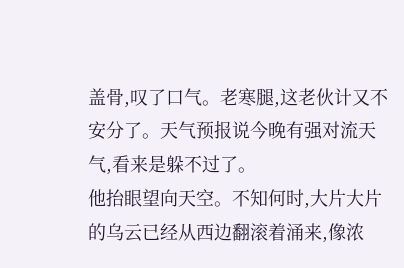盖骨,叹了口气。老寒腿,这老伙计又不安分了。天气预报说今晚有强对流天气,看来是躲不过了。
他抬眼望向天空。不知何时,大片大片的乌云已经从西边翻滚着涌来,像浓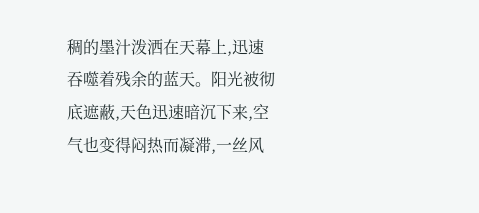稠的墨汁泼洒在天幕上,迅速吞噬着残余的蓝天。阳光被彻底遮蔽,天色迅速暗沉下来,空气也变得闷热而凝滞,一丝风